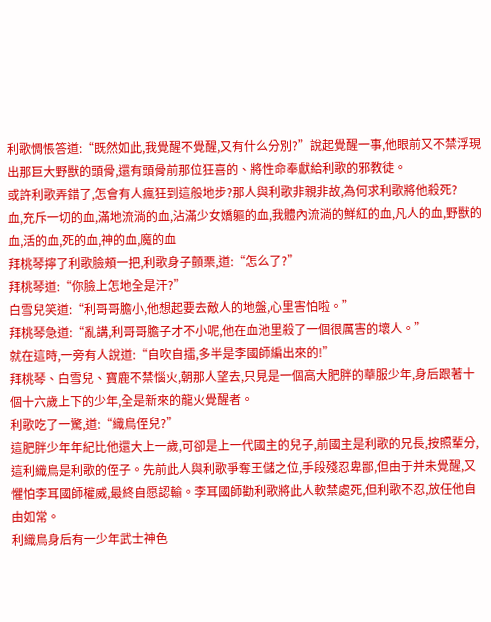利歌惆悵答道:“既然如此,我覺醒不覺醒,又有什么分別?”說起覺醒一事,他眼前又不禁浮現出那巨大野獸的頭骨,還有頭骨前那位狂喜的、將性命奉獻給利歌的邪教徒。
或許利歌弄錯了,怎會有人瘋狂到這般地步?那人與利歌非親非故,為何求利歌將他殺死?
血,充斥一切的血,滿地流淌的血,沾滿少女嬌軀的血,我體內流淌的鮮紅的血,凡人的血,野獸的血,活的血,死的血,神的血,魔的血
拜桃琴擰了利歌臉頰一把,利歌身子顫栗,道:“怎么了?”
拜桃琴道:“你臉上怎地全是汗?”
白雪兒笑道:“利哥哥膽小,他想起要去敵人的地盤,心里害怕啦。”
拜桃琴急道:“亂講,利哥哥膽子才不小呢,他在血池里殺了一個很厲害的壞人。”
就在這時,一旁有人說道:“自吹自擂,多半是李國師編出來的!”
拜桃琴、白雪兒、寶鹿不禁惱火,朝那人望去,只見是一個高大肥胖的華服少年,身后跟著十個十六歲上下的少年,全是新來的龍火覺醒者。
利歌吃了一驚,道:“織鳥侄兒?”
這肥胖少年年紀比他還大上一歲,可卻是上一代國主的兒子,前國主是利歌的兄長,按照輩分,這利織鳥是利歌的侄子。先前此人與利歌爭奪王儲之位,手段殘忍卑鄙,但由于并未覺醒,又懼怕李耳國師權威,最終自愿認輸。李耳國師勸利歌將此人軟禁處死,但利歌不忍,放任他自由如常。
利織鳥身后有一少年武士神色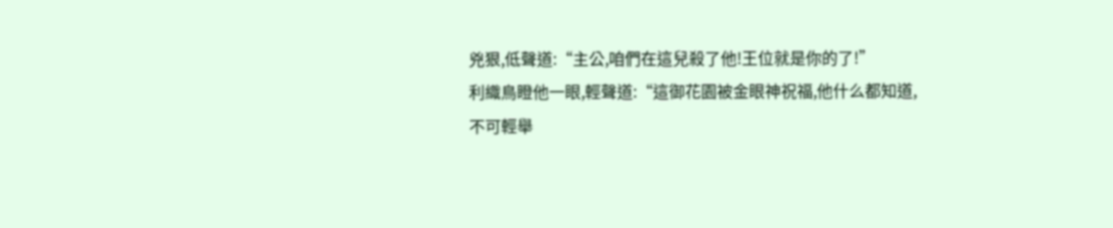兇狠,低聲道:“主公,咱們在這兒殺了他!王位就是你的了!”
利織鳥瞪他一眼,輕聲道:“這御花園被金眼神祝福,他什么都知道,不可輕舉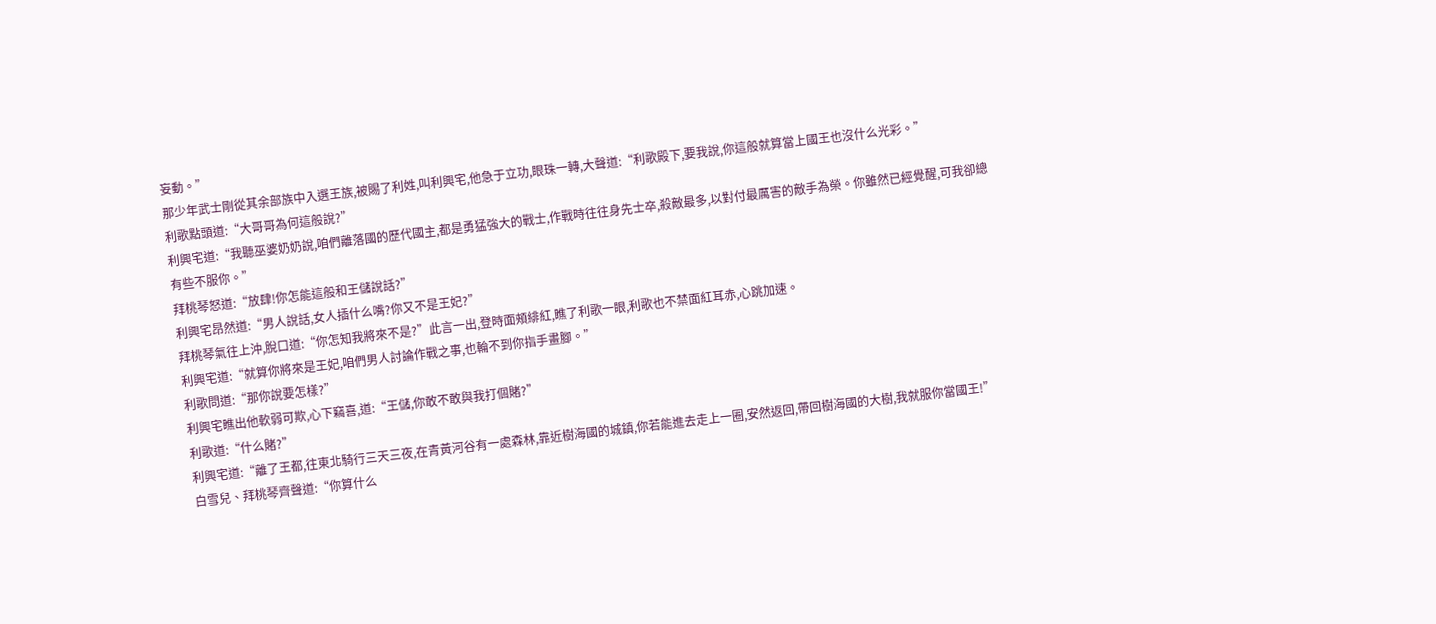妄動。”
那少年武士剛從其余部族中入選王族,被賜了利姓,叫利興宅,他急于立功,眼珠一轉,大聲道:“利歌殿下,要我說,你這般就算當上國王也沒什么光彩。”
利歌點頭道:“大哥哥為何這般說?”
利興宅道:“我聽巫婆奶奶說,咱們離落國的歷代國主,都是勇猛強大的戰士,作戰時往往身先士卒,殺敵最多,以對付最厲害的敵手為榮。你雖然已經覺醒,可我卻總有些不服你。”
拜桃琴怒道:“放肆!你怎能這般和王儲說話?”
利興宅昂然道:“男人說話,女人插什么嘴?你又不是王妃?”
拜桃琴氣往上沖,脫口道:“你怎知我將來不是?”此言一出,登時面頰緋紅,瞧了利歌一眼,利歌也不禁面紅耳赤,心跳加速。
利興宅道:“就算你將來是王妃,咱們男人討論作戰之事,也輪不到你指手畫腳。”
利歌問道:“那你說要怎樣?”
利興宅瞧出他軟弱可欺,心下竊喜,道:“王儲,你敢不敢與我打個賭?”
利歌道:“什么賭?”
利興宅道:“離了王都,往東北騎行三天三夜,在青黃河谷有一處森林,靠近樹海國的城鎮,你若能進去走上一圈,安然返回,帶回樹海國的大樹,我就服你當國王!”
白雪兒、拜桃琴齊聲道:“你算什么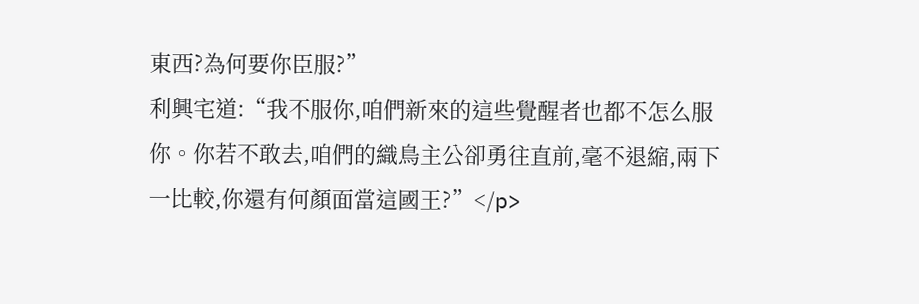東西?為何要你臣服?”
利興宅道:“我不服你,咱們新來的這些覺醒者也都不怎么服你。你若不敢去,咱們的織鳥主公卻勇往直前,毫不退縮,兩下一比較,你還有何顏面當這國王?”</p>